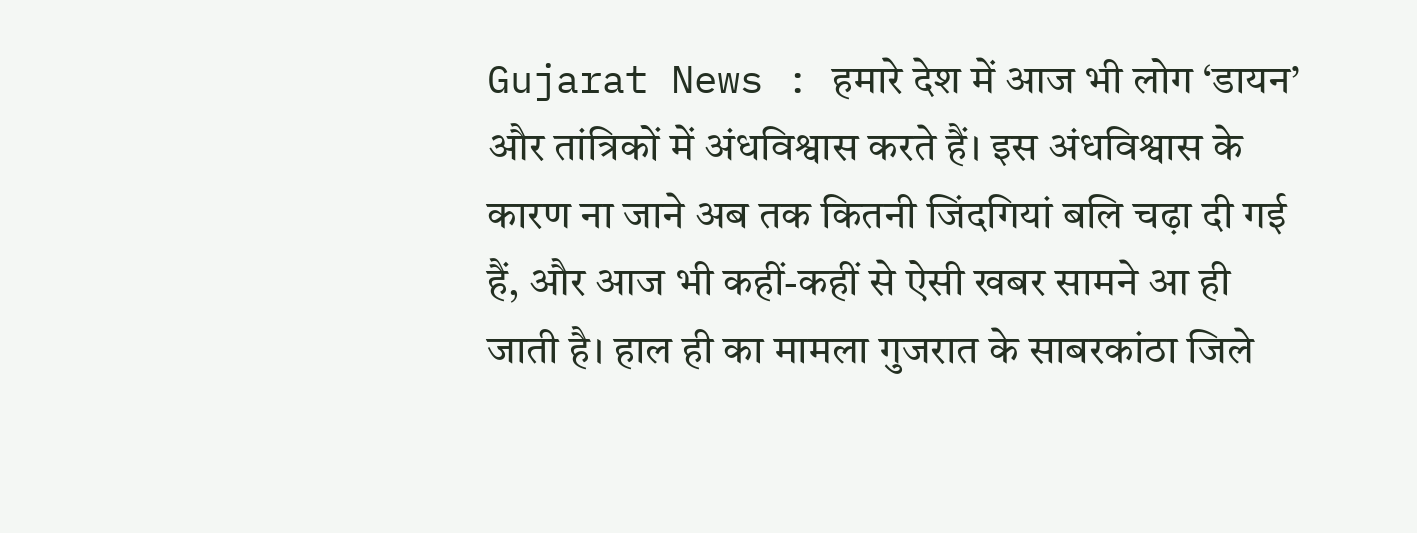Gujarat News : हमारे देश में आज भी लोग ‘डायन’ और तांत्रिकों में अंधविश्वास करते हैं। इस अंधविश्वास के कारण ना जाने अब तक कितनी जिंदगियां बलि चढ़ा दी गई हैं, और आज भी कहीं-कहीं से ऐसी खबर सामने आ ही जाती है। हाल ही का मामला गुजरात के साबरकांठा जिले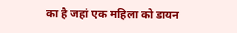का है जहां एक महिला को डायन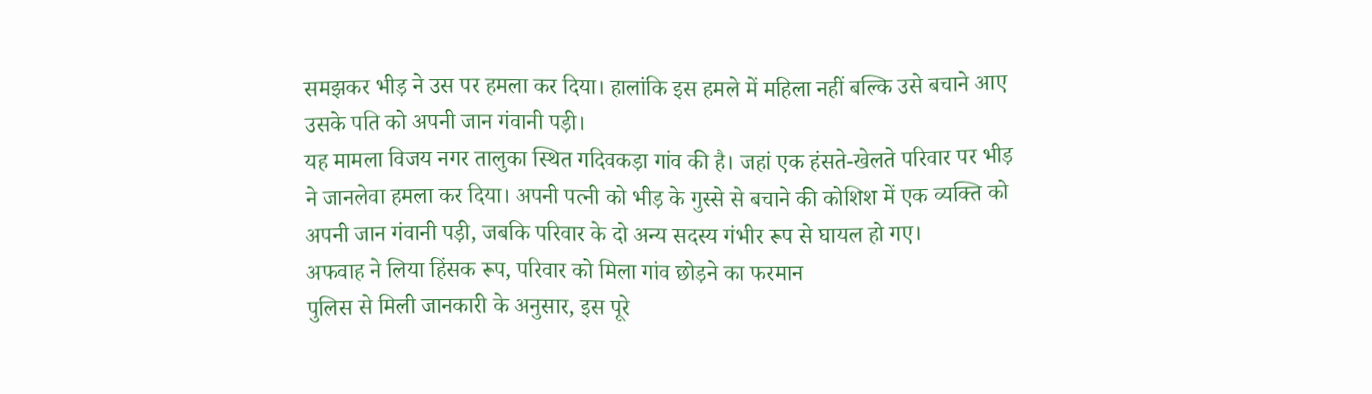समझकर भीड़ ने उस पर हमला कर दिया। हालांकि इस हमले में महिला नहीं बल्कि उसे बचाने आए उसके पति को अपनी जान गंवानी पड़ी।
यह मामला विजय नगर तालुका स्थित गदिवकड़ा गांव की है। जहां एक हंसते-खेलते परिवार पर भीड़ ने जानलेवा हमला कर दिया। अपनी पत्नी को भीड़ के गुस्से से बचाने की कोशिश में एक व्यक्ति को अपनी जान गंवानी पड़ी, जबकि परिवार के दो अन्य सदस्य गंभीर रूप से घायल हो गए।
अफवाह ने लिया हिंसक रूप, परिवार को मिला गांव छोड़ने का फरमान
पुलिस से मिली जानकारी के अनुसार, इस पूरे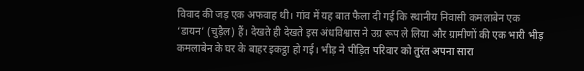विवाद की जड़ एक अफवाह थी। गांव में यह बात फैला दी गई कि स्थानीय निवासी कमलाबेन एक ‘डायन’ (चुड़ैल) हैं। देखते ही देखते इस अंधविश्वास ने उग्र रूप ले लिया और ग्रामीणों की एक भारी भीड़ कमलाबेन के घर के बाहर इकट्ठा हो गई। भीड़ ने पीड़ित परिवार को तुरंत अपना सारा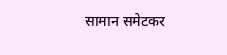सामान समेटकर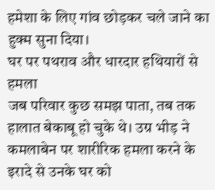हमेशा के लिए गांव छोड़कर चले जाने का हुक्म सुना दिया।
घर पर पथराव और धारदार हथियारों से हमला
जब परिवार कुछ समझ पाता, तब तक हालात बेकाबू हो चुके थे। उग्र भीड़ ने कमलाबेन पर शारीरिक हमला करने के इरादे से उनके घर को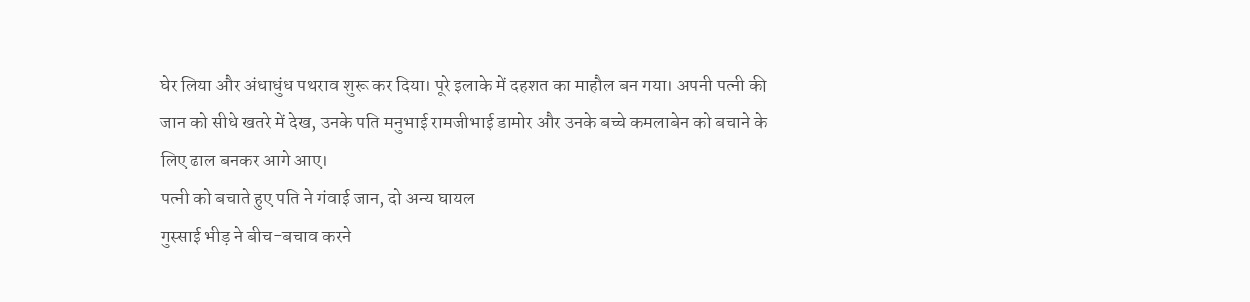घेर लिया और अंधाधुंध पथराव शुरू कर दिया। पूरे इलाके में दहशत का माहौल बन गया। अपनी पत्नी की जान को सीधे खतरे में देख, उनके पति मनुभाई रामजीभाई डामोर और उनके बच्चे कमलाबेन को बचाने के लिए ढाल बनकर आगे आए।
पत्नी को बचाते हुए पति ने गंवाई जान, दो अन्य घायल
गुस्साई भीड़ ने बीच-बचाव करने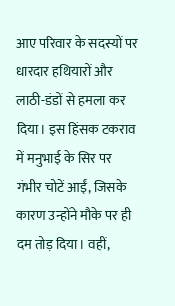आए परिवार के सदस्यों पर धारदार हथियारों और लाठी-डंडों से हमला कर दिया। इस हिंसक टकराव में मनुभाई के सिर पर गंभीर चोटें आईं, जिसके कारण उन्होंने मौके पर ही दम तोड़ दिया। वहीं,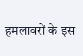हमलावरों के इस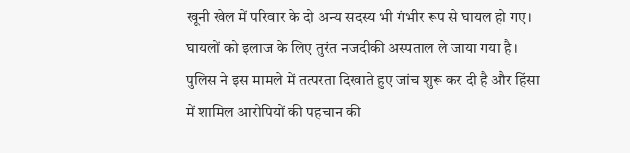खूनी खेल में परिवार के दो अन्य सदस्य भी गंभीर रूप से घायल हो गए। घायलों को इलाज के लिए तुरंत नजदीकी अस्पताल ले जाया गया है।
पुलिस ने इस मामले में तत्परता दिखाते हुए जांच शुरू कर दी है और हिंसा में शामिल आरोपियों की पहचान की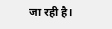जा रही है।